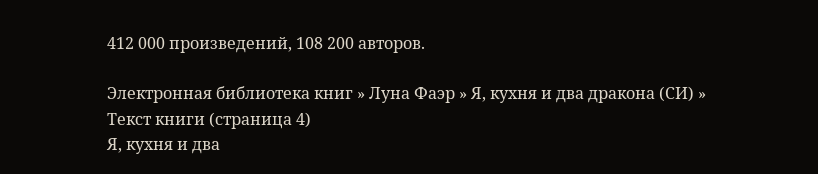412 000 произведений, 108 200 авторов.

Электронная библиотека книг » Луна Фаэр » Я, кухня и два дракона (СИ) » Текст книги (страница 4)
Я, кухня и два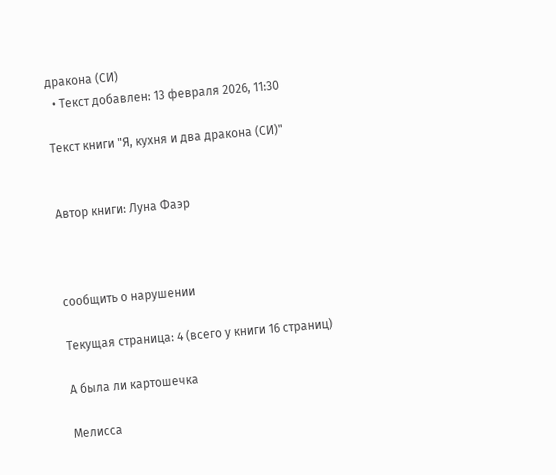дракона (СИ)
  • Текст добавлен: 13 февраля 2026, 11:30

Текст книги "Я, кухня и два дракона (СИ)"


Автор книги: Луна Фаэр



сообщить о нарушении

Текущая страница: 4 (всего у книги 16 страниц)

А была ли картошечка

Мелисса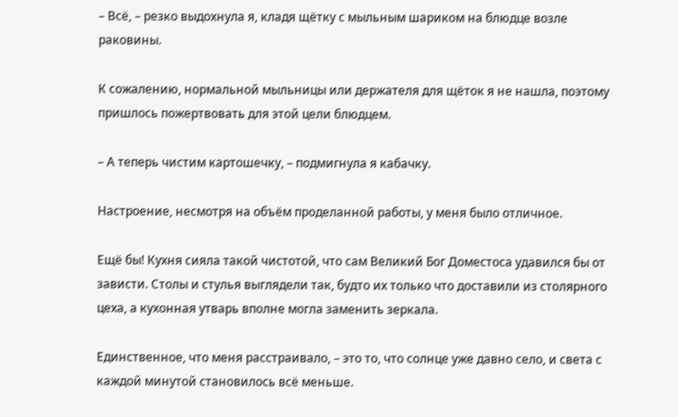– Всё, – резко выдохнула я, кладя щётку с мыльным шариком на блюдце возле раковины.

К сожалению, нормальной мыльницы или держателя для щёток я не нашла, поэтому пришлось пожертвовать для этой цели блюдцем.

– А теперь чистим картошечку, – подмигнула я кабачку.

Настроение, несмотря на объём проделанной работы, у меня было отличное.

Ещё бы! Кухня сияла такой чистотой, что сам Великий Бог Доместоса удавился бы от зависти. Столы и стулья выглядели так, будто их только что доставили из столярного цеха, а кухонная утварь вполне могла заменить зеркала.

Единственное, что меня расстраивало, – это то, что солнце уже давно село, и света с каждой минутой становилось всё меньше.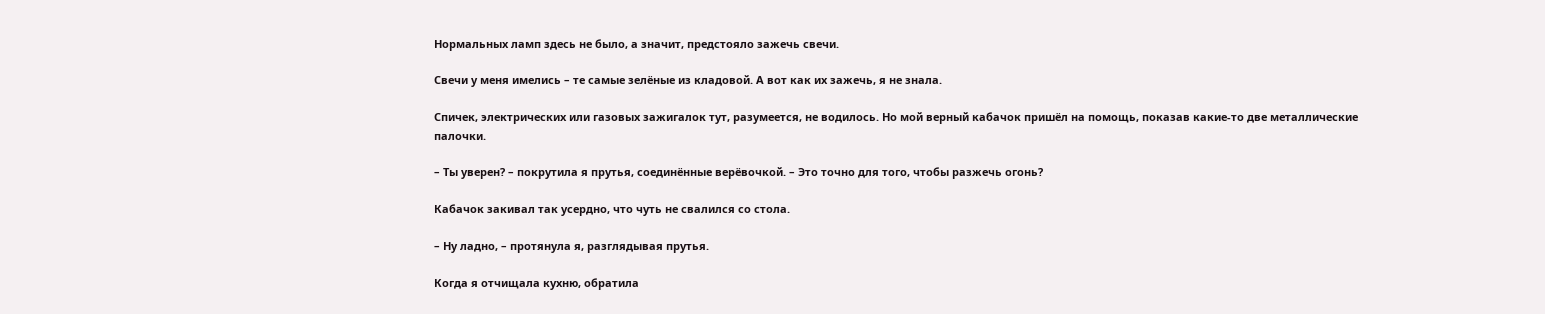Нормальных ламп здесь не было, а значит, предстояло зажечь свечи.

Свечи у меня имелись – те самые зелёные из кладовой. А вот как их зажечь, я не знала.

Спичек, электрических или газовых зажигалок тут, разумеется, не водилось. Но мой верный кабачок пришёл на помощь, показав какие-то две металлические палочки.

– Ты уверен? – покрутила я прутья, соединённые верёвочкой. – Это точно для того, чтобы разжечь огонь?

Кабачок закивал так усердно, что чуть не свалился со стола.

– Ну ладно, – протянула я, разглядывая прутья.

Когда я отчищала кухню, обратила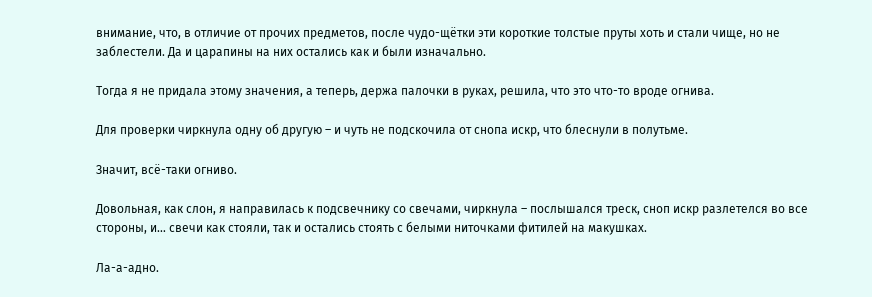внимание, что, в отличие от прочих предметов, после чудо-щётки эти короткие толстые пруты хоть и стали чище, но не заблестели. Да и царапины на них остались как и были изначально.

Тогда я не придала этому значения, а теперь, держа палочки в руках, решила, что это что-то вроде огнива.

Для проверки чиркнула одну об другую – и чуть не подскочила от снопа искр, что блеснули в полутьме.

Значит, всё-таки огниво.

Довольная, как слон, я направилась к подсвечнику со свечами, чиркнула – послышался треск, сноп искр разлетелся во все стороны, и… свечи как стояли, так и остались стоять с белыми ниточками фитилей на макушках.

Ла-а-адно.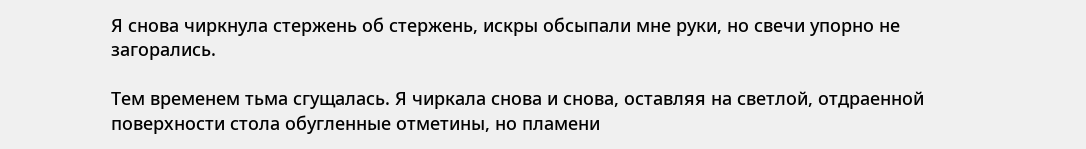Я снова чиркнула стержень об стержень, искры обсыпали мне руки, но свечи упорно не загорались.

Тем временем тьма сгущалась. Я чиркала снова и снова, оставляя на светлой, отдраенной поверхности стола обугленные отметины, но пламени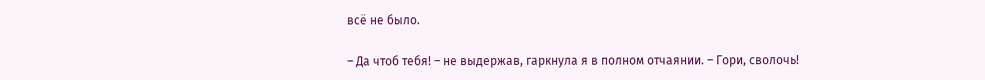всё не было.

– Да чтоб тебя! – не выдержав, гаркнула я в полном отчаянии. – Гори, сволочь!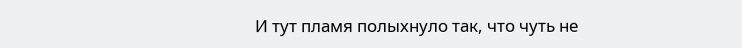И тут пламя полыхнуло так, что чуть не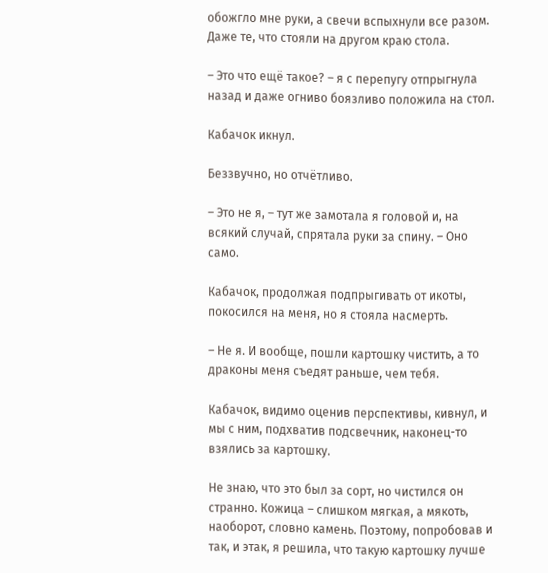обожгло мне руки, а свечи вспыхнули все разом. Даже те, что стояли на другом краю стола.

– Это что ещё такое? – я с перепугу отпрыгнула назад и даже огниво боязливо положила на стол.

Кабачок икнул.

Беззвучно, но отчётливо.

– Это не я, – тут же замотала я головой и, на всякий случай, спрятала руки за спину. – Оно само.

Кабачок, продолжая подпрыгивать от икоты, покосился на меня, но я стояла насмерть.

– Не я. И вообще, пошли картошку чистить, а то драконы меня съедят раньше, чем тебя.

Кабачок, видимо оценив перспективы, кивнул, и мы с ним, подхватив подсвечник, наконец-то взялись за картошку.

Не знаю, что это был за сорт, но чистился он странно. Кожица – слишком мягкая, а мякоть, наоборот, словно камень. Поэтому, попробовав и так, и этак, я решила, что такую картошку лучше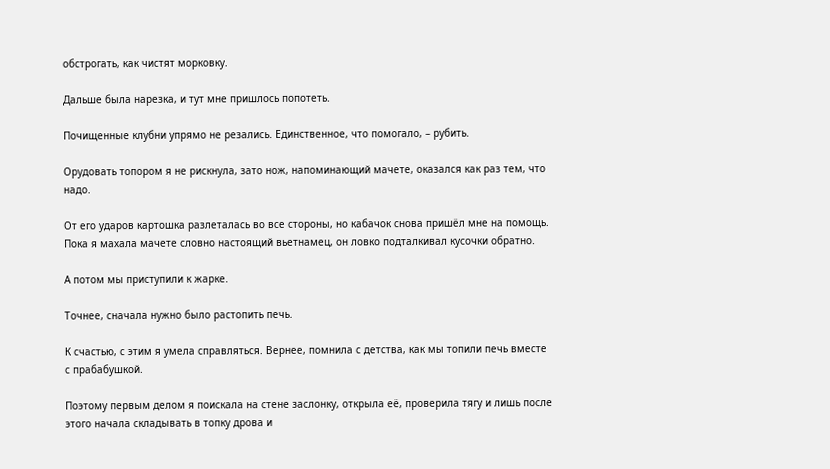обстрогать, как чистят морковку.

Дальше была нарезка, и тут мне пришлось попотеть.

Почищенные клубни упрямо не резались. Единственное, что помогало, – рубить.

Орудовать топором я не рискнула, зато нож, напоминающий мачете, оказался как раз тем, что надо.

От его ударов картошка разлеталась во все стороны, но кабачок снова пришёл мне на помощь. Пока я махала мачете словно настоящий вьетнамец, он ловко подталкивал кусочки обратно.

А потом мы приступили к жарке.

Точнее, сначала нужно было растопить печь.

К счастью, с этим я умела справляться. Вернее, помнила с детства, как мы топили печь вместе с прабабушкой.

Поэтому первым делом я поискала на стене заслонку, открыла её, проверила тягу и лишь после этого начала складывать в топку дрова и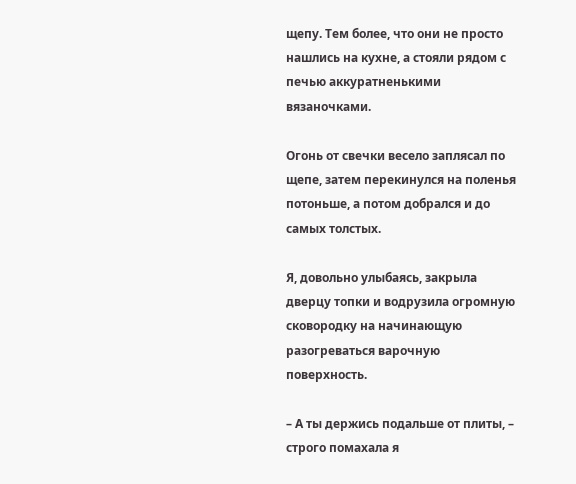щепу. Тем более, что они не просто нашлись на кухне, а стояли рядом с печью аккуратненькими вязаночками.

Огонь от свечки весело заплясал по щепе, затем перекинулся на поленья потоньше, а потом добрался и до самых толстых.

Я, довольно улыбаясь, закрыла дверцу топки и водрузила огромную сковородку на начинающую разогреваться варочную поверхность.

– А ты держись подальше от плиты, – строго помахала я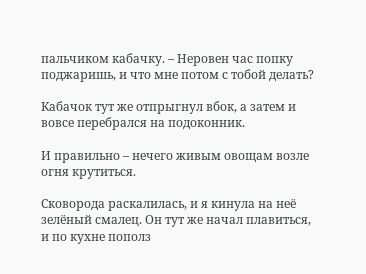пальчиком кабачку. – Неровен час попку поджаришь, и что мне потом с тобой делать?

Кабачок тут же отпрыгнул вбок, а затем и вовсе перебрался на подоконник.

И правильно – нечего живым овощам возле огня крутиться.

Сковорода раскалилась, и я кинула на неё зелёный смалец. Он тут же начал плавиться, и по кухне пополз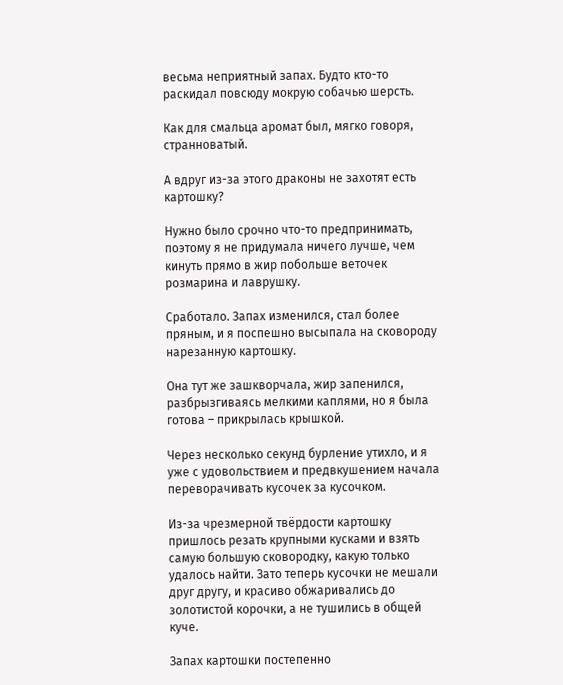весьма неприятный запах. Будто кто-то раскидал повсюду мокрую собачью шерсть.

Как для смальца аромат был, мягко говоря, странноватый.

А вдруг из-за этого драконы не захотят есть картошку?

Нужно было срочно что-то предпринимать, поэтому я не придумала ничего лучше, чем кинуть прямо в жир побольше веточек розмарина и лаврушку.

Сработало. Запах изменился, стал более пряным, и я поспешно высыпала на сковороду нарезанную картошку.

Она тут же зашкворчала, жир запенился, разбрызгиваясь мелкими каплями, но я была готова – прикрылась крышкой.

Через несколько секунд бурление утихло, и я уже с удовольствием и предвкушением начала переворачивать кусочек за кусочком.

Из-за чрезмерной твёрдости картошку пришлось резать крупными кусками и взять самую большую сковородку, какую только удалось найти. Зато теперь кусочки не мешали друг другу, и красиво обжаривались до золотистой корочки, а не тушились в общей куче.

Запах картошки постепенно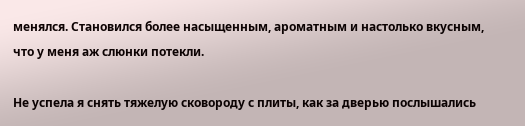менялся. Становился более насыщенным, ароматным и настолько вкусным, что у меня аж слюнки потекли.

Не успела я снять тяжелую сковороду с плиты, как за дверью послышались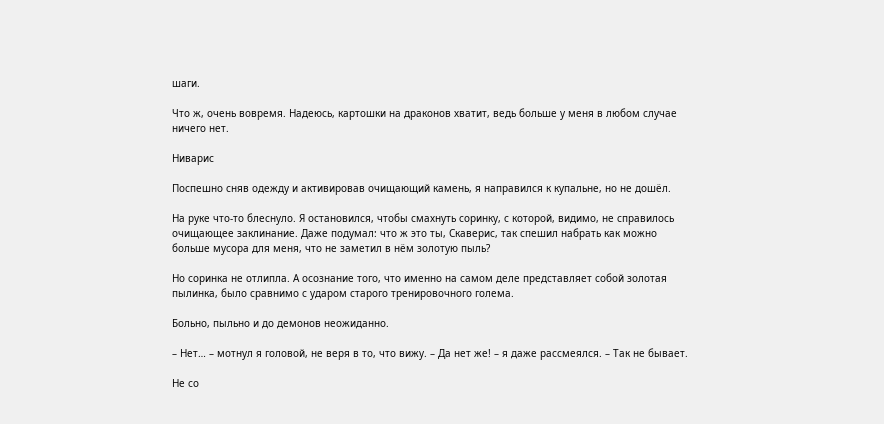шаги.

Что ж, очень вовремя. Надеюсь, картошки на драконов хватит, ведь больше у меня в любом случае ничего нет.

Ниварис

Поспешно сняв одежду и активировав очищающий камень, я направился к купальне, но не дошёл.

На руке что-то блеснуло. Я остановился, чтобы смахнуть соринку, с которой, видимо, не справилось очищающее заклинание. Даже подумал: что ж это ты, Скаверис, так спешил набрать как можно больше мусора для меня, что не заметил в нём золотую пыль?

Но соринка не отлипла. А осознание того, что именно на самом деле представляет собой золотая пылинка, было сравнимо с ударом старого тренировочного голема.

Больно, пыльно и до демонов неожиданно.

– Нет… – мотнул я головой, не веря в то, что вижу. – Да нет же! – я даже рассмеялся. – Так не бывает.

Не со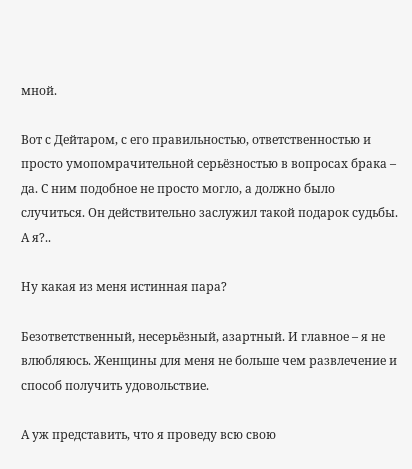мной.

Вот с Дейтаром, с его правильностью, ответственностью и просто умопомрачительной серьёзностью в вопросах брака – да. С ним подобное не просто могло, а должно было случиться. Он действительно заслужил такой подарок судьбы. А я?..

Ну какая из меня истинная пара?

Безответственный, несерьёзный, азартный. И главное – я не влюбляюсь. Женщины для меня не больше чем развлечение и способ получить удовольствие.

А уж представить, что я проведу всю свою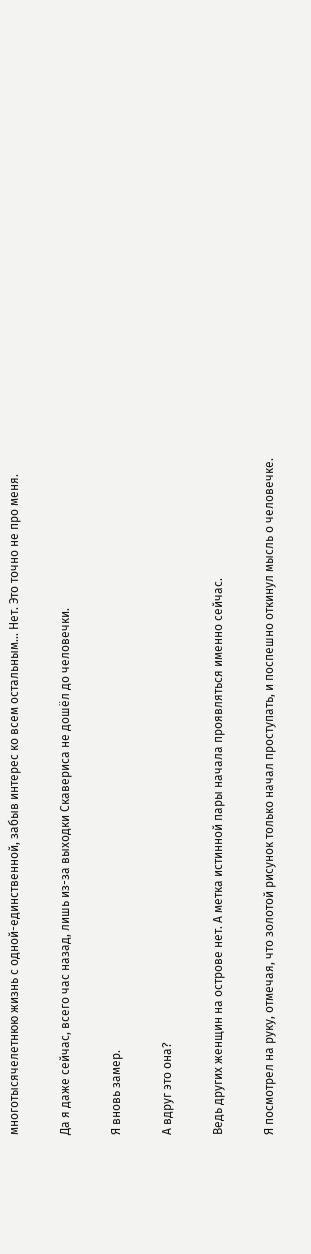многотысячелетнюю жизнь с одной-единственной, забыв интерес ко всем остальным… Нет. Это точно не про меня.

Да я даже сейчас, всего час назад, лишь из-за выходки Скавериса не дошёл до человечки.

Я вновь замер.

А вдруг это она?

Ведь других женщин на острове нет. А метка истинной пары начала проявляться именно сейчас.

Я посмотрел на руку, отмечая, что золотой рисунок только начал проступать, и поспешно откинул мысль о человечке.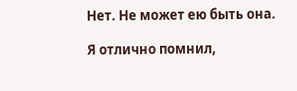Нет. Не может ею быть она.

Я отлично помнил,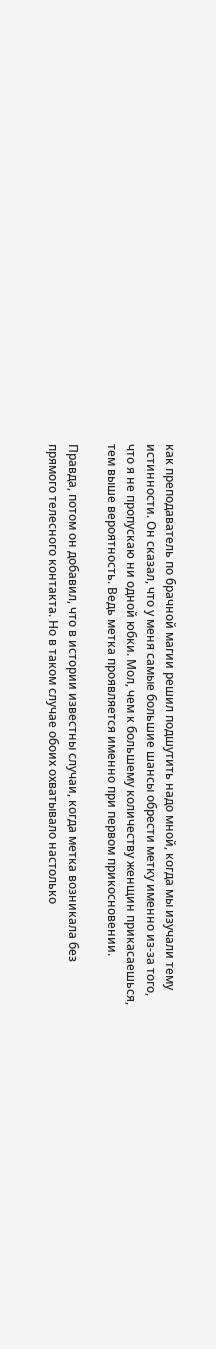как преподаватель по брачной магии решил подшутить надо мной, когда мы изучали тему истинности. Он сказал, что у меня самые большие шансы обрести метку именно из-за того, что я не пропускаю ни одной юбки. Мол, чем к большему количеству женщин прикасаешься, тем выше вероятность. Ведь метка проявляется именно при первом прикосновении.

Правда, потом он добавил, что в истории известны случаи, когда метка возникала без прямого телесного контакта. Но в таком случае обоих охватывало настолько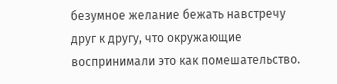безумное желание бежать навстречу друг к другу, что окружающие воспринимали это как помешательство.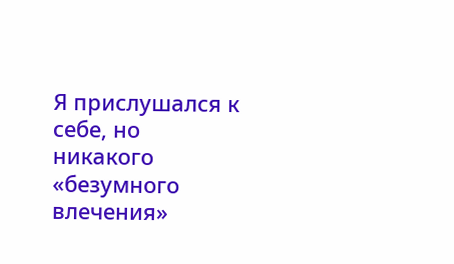Я прислушался к себе, но никакого «безумного влечения»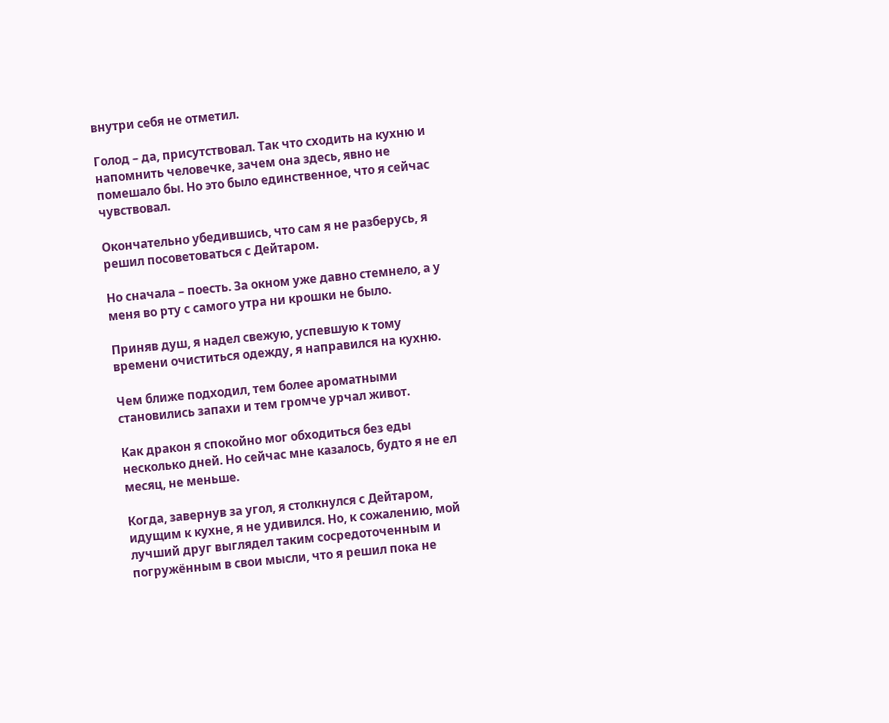внутри себя не отметил.

Голод – да, присутствовал. Так что сходить на кухню и напомнить человечке, зачем она здесь, явно не помешало бы. Но это было единственное, что я сейчас чувствовал.

Окончательно убедившись, что сам я не разберусь, я решил посоветоваться с Дейтаром.

Но сначала – поесть. За окном уже давно стемнело, а у меня во рту с самого утра ни крошки не было.

Приняв душ, я надел свежую, успевшую к тому времени очиститься одежду, я направился на кухню.

Чем ближе подходил, тем более ароматными становились запахи и тем громче урчал живот.

Как дракон я спокойно мог обходиться без еды несколько дней. Но сейчас мне казалось, будто я не ел месяц, не меньше.

Когда, завернув за угол, я столкнулся с Дейтаром, идущим к кухне, я не удивился. Но, к сожалению, мой лучший друг выглядел таким сосредоточенным и погружённым в свои мысли, что я решил пока не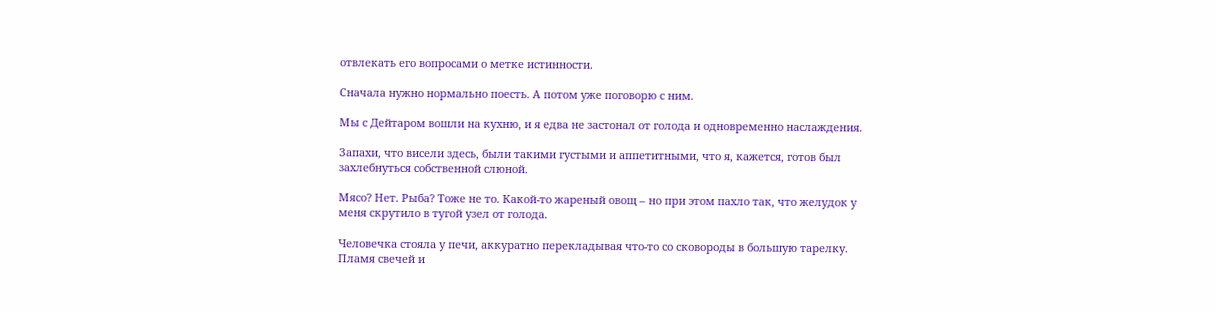отвлекать его вопросами о метке истинности.

Сначала нужно нормально поесть. А потом уже поговорю с ним.

Мы с Дейтаром вошли на кухню, и я едва не застонал от голода и одновременно наслаждения.

Запахи, что висели здесь, были такими густыми и аппетитными, что я, кажется, готов был захлебнуться собственной слюной.

Мясо? Нет. Рыба? Тоже не то. Какой-то жареный овощ – но при этом пахло так, что желудок у меня скрутило в тугой узел от голода.

Человечка стояла у печи, аккуратно перекладывая что-то со сковороды в большую тарелку. Пламя свечей и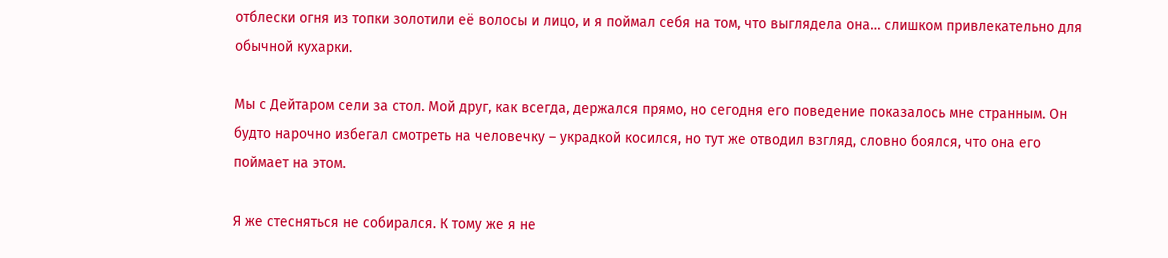отблески огня из топки золотили её волосы и лицо, и я поймал себя на том, что выглядела она… слишком привлекательно для обычной кухарки.

Мы с Дейтаром сели за стол. Мой друг, как всегда, держался прямо, но сегодня его поведение показалось мне странным. Он будто нарочно избегал смотреть на человечку – украдкой косился, но тут же отводил взгляд, словно боялся, что она его поймает на этом.

Я же стесняться не собирался. К тому же я не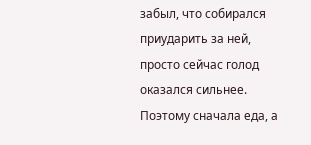забыл, что собирался приударить за ней, просто сейчас голод оказался сильнее. Поэтому сначала еда, а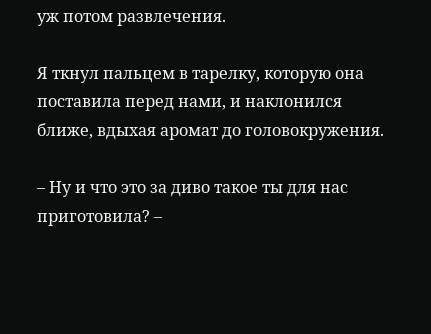уж потом развлечения.

Я ткнул пальцем в тарелку, которую она поставила перед нами, и наклонился ближе, вдыхая аромат до головокружения.

– Ну и что это за диво такое ты для нас приготовила? –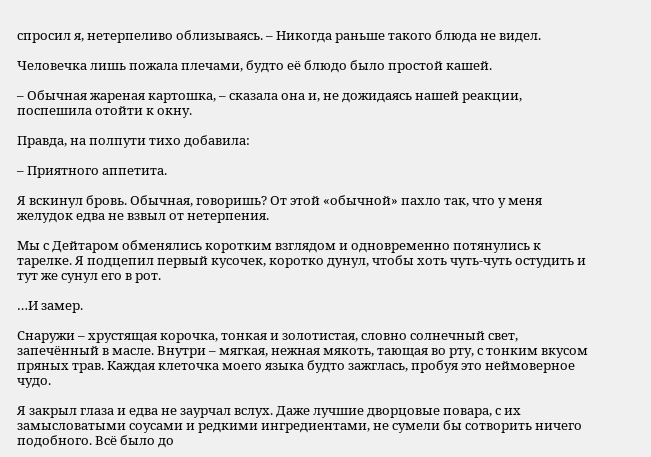спросил я, нетерпеливо облизываясь. – Никогда раньше такого блюда не видел.

Человечка лишь пожала плечами, будто её блюдо было простой кашей.

– Обычная жареная картошка, – сказала она и, не дожидаясь нашей реакции, поспешила отойти к окну.

Правда, на полпути тихо добавила:

– Приятного аппетита.

Я вскинул бровь. Обычная, говоришь? От этой «обычной» пахло так, что у меня желудок едва не взвыл от нетерпения.

Мы с Дейтаром обменялись коротким взглядом и одновременно потянулись к тарелке. Я подцепил первый кусочек, коротко дунул, чтобы хоть чуть-чуть остудить и тут же сунул его в рот.

…И замер.

Снаружи – хрустящая корочка, тонкая и золотистая, словно солнечный свет, запечённый в масле. Внутри – мягкая, нежная мякоть, тающая во рту, с тонким вкусом пряных трав. Каждая клеточка моего языка будто зажглась, пробуя это неймоверное чудо.

Я закрыл глаза и едва не заурчал вслух. Даже лучшие дворцовые повара, с их замысловатыми соусами и редкими ингредиентами, не сумели бы сотворить ничего подобного. Всё было до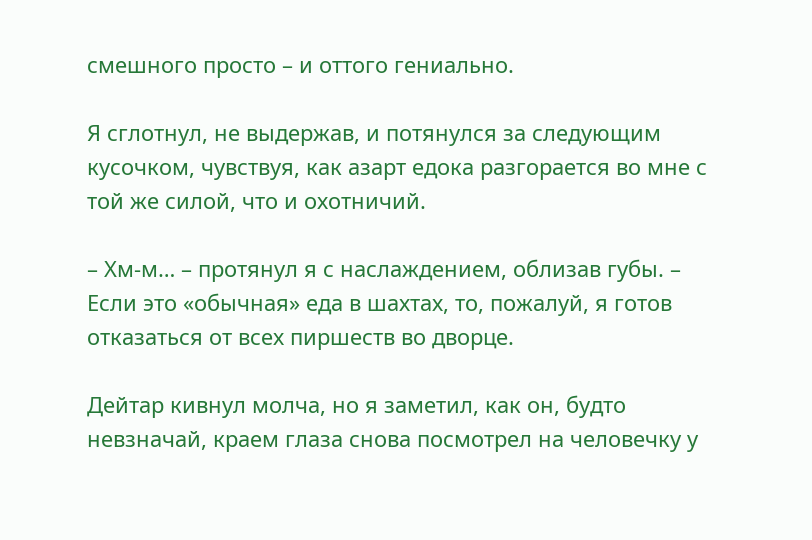смешного просто – и оттого гениально.

Я сглотнул, не выдержав, и потянулся за следующим кусочком, чувствуя, как азарт едока разгорается во мне с той же силой, что и охотничий.

– Хм-м… – протянул я с наслаждением, облизав губы. – Если это «обычная» еда в шахтах, то, пожалуй, я готов отказаться от всех пиршеств во дворце.

Дейтар кивнул молча, но я заметил, как он, будто невзначай, краем глаза снова посмотрел на человечку у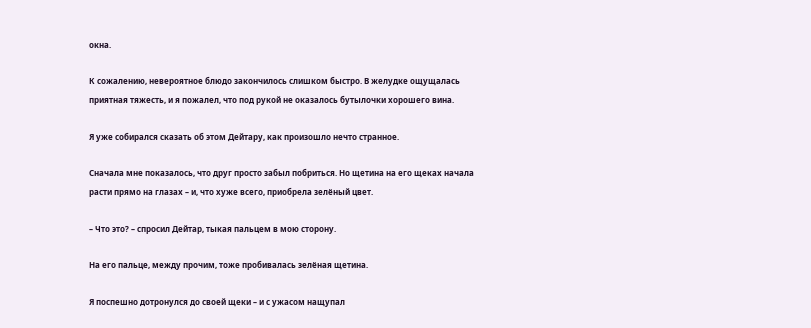окна.

К сожалению, невероятное блюдо закончилось слишком быстро. В желудке ощущалась приятная тяжесть, и я пожалел, что под рукой не оказалось бутылочки хорошего вина.

Я уже собирался сказать об этом Дейтару, как произошло нечто странное.

Сначала мне показалось, что друг просто забыл побриться. Но щетина на его щеках начала расти прямо на глазах – и, что хуже всего, приобрела зелёный цвет.

– Что это? – спросил Дейтар, тыкая пальцем в мою сторону.

На его пальце, между прочим, тоже пробивалась зелёная щетина.

Я поспешно дотронулся до своей щеки – и с ужасом нащупал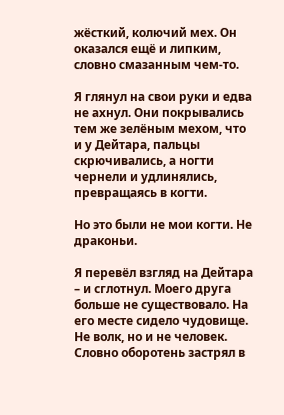жёсткий, колючий мех. Он оказался ещё и липким, словно смазанным чем-то.

Я глянул на свои руки и едва не ахнул. Они покрывались тем же зелёным мехом, что и у Дейтара, пальцы скрючивались, а ногти чернели и удлинялись, превращаясь в когти.

Но это были не мои когти. Не драконьи.

Я перевёл взгляд на Дейтара – и сглотнул. Моего друга больше не существовало. На его месте сидело чудовище. Не волк, но и не человек. Словно оборотень застрял в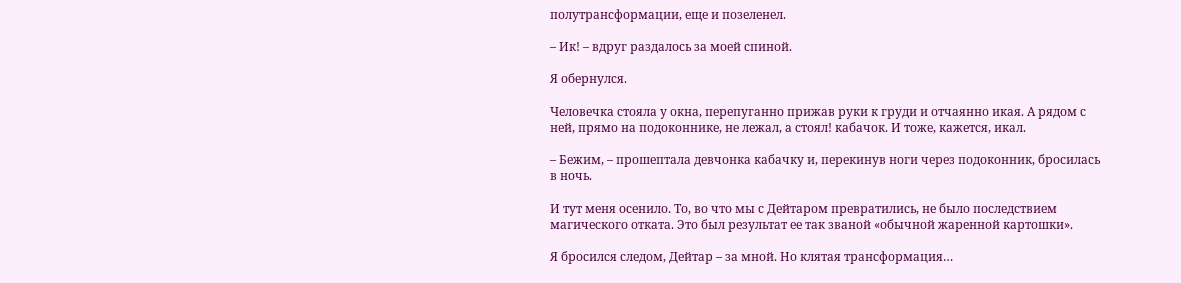полутрансформации, еще и позеленел.

– Ик! – вдруг раздалось за моей спиной.

Я обернулся.

Человечка стояла у окна, перепуганно прижав руки к груди и отчаянно икая. А рядом с ней, прямо на подоконнике, не лежал, а стоял! кабачок. И тоже, кажется, икал.

– Бежим, – прошептала девчонка кабачку и, перекинув ноги через подоконник, бросилась в ночь.

И тут меня осенило. То, во что мы с Дейтаром превратились, не было последствием магического отката. Это был результат ее так званой «обычной жаренной картошки».

Я бросился следом, Дейтар – за мной. Но клятая трансформация…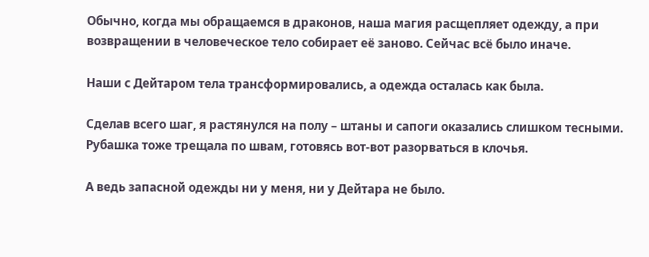Обычно, когда мы обращаемся в драконов, наша магия расщепляет одежду, а при возвращении в человеческое тело собирает её заново. Сейчас всё было иначе.

Наши с Дейтаром тела трансформировались, а одежда осталась как была.

Сделав всего шаг, я растянулся на полу – штаны и сапоги оказались слишком тесными. Рубашка тоже трещала по швам, готовясь вот-вот разорваться в клочья.

А ведь запасной одежды ни у меня, ни у Дейтара не было.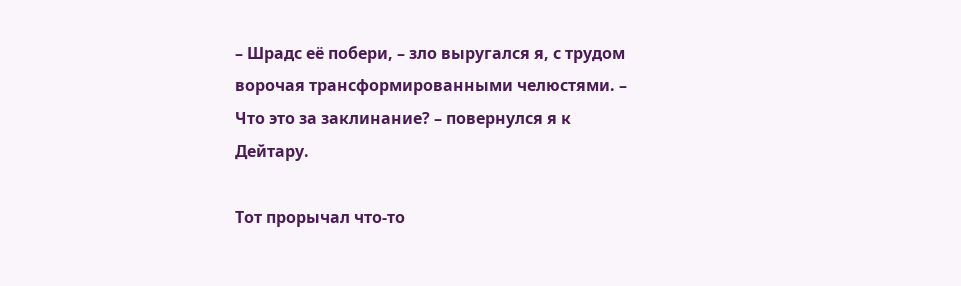– Шрадс её побери, – зло выругался я, с трудом ворочая трансформированными челюстями. – Что это за заклинание? – повернулся я к Дейтару.

Тот прорычал что-то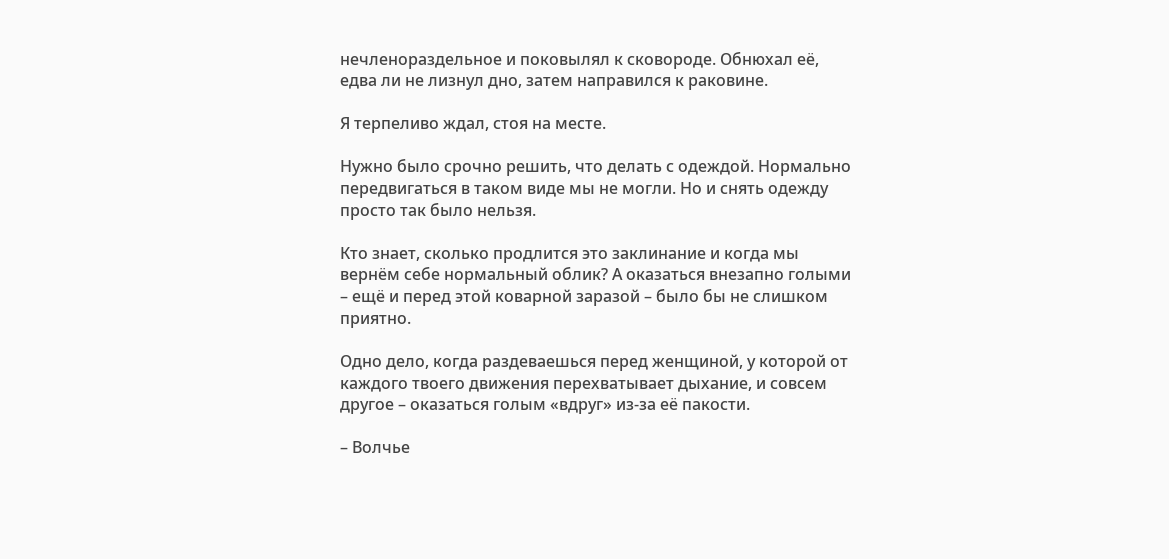нечленораздельное и поковылял к сковороде. Обнюхал её, едва ли не лизнул дно, затем направился к раковине.

Я терпеливо ждал, стоя на месте.

Нужно было срочно решить, что делать с одеждой. Нормально передвигаться в таком виде мы не могли. Но и снять одежду просто так было нельзя.

Кто знает, сколько продлится это заклинание и когда мы вернём себе нормальный облик? А оказаться внезапно голыми – ещё и перед этой коварной заразой – было бы не слишком приятно.

Одно дело, когда раздеваешься перед женщиной, у которой от каждого твоего движения перехватывает дыхание, и совсем другое – оказаться голым «вдруг» из-за её пакости.

– Волчье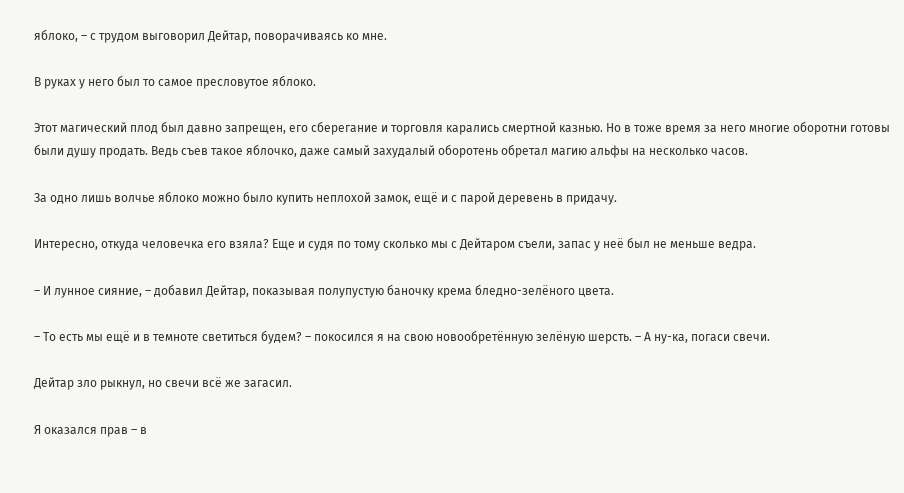яблоко, – с трудом выговорил Дейтар, поворачиваясь ко мне.

В руках у него был то самое пресловутое яблоко.

Этот магический плод был давно запрещен, его сберегание и торговля карались смертной казнью. Но в тоже время за него многие оборотни готовы были душу продать. Ведь съев такое яблочко, даже самый захудалый оборотень обретал магию альфы на несколько часов.

За одно лишь волчье яблоко можно было купить неплохой замок, ещё и с парой деревень в придачу.

Интересно, откуда человечка его взяла? Еще и судя по тому сколько мы с Дейтаром съели, запас у неё был не меньше ведра.

– И лунное сияние, – добавил Дейтар, показывая полупустую баночку крема бледно-зелёного цвета.

– То есть мы ещё и в темноте светиться будем? – покосился я на свою новообретённую зелёную шерсть. – А ну-ка, погаси свечи.

Дейтар зло рыкнул, но свечи всё же загасил.

Я оказался прав – в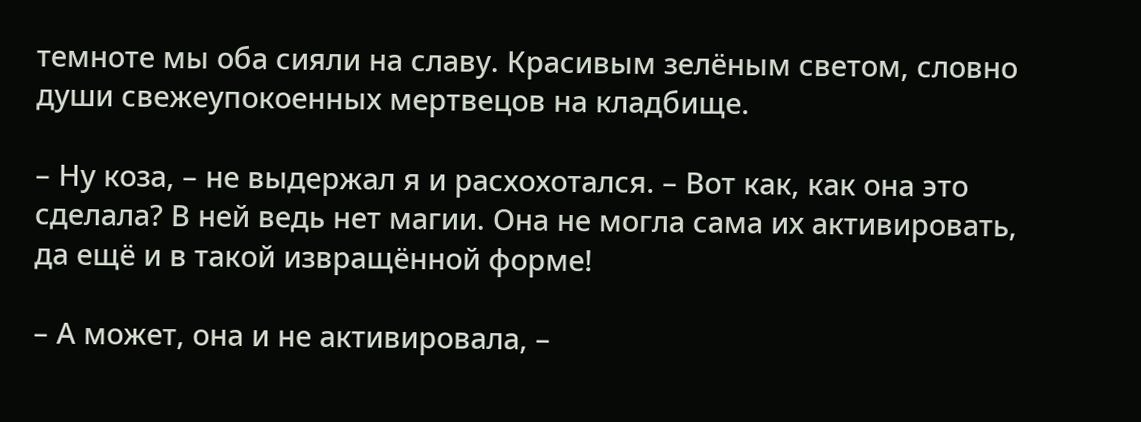темноте мы оба сияли на славу. Красивым зелёным светом, словно души свежеупокоенных мертвецов на кладбище.

– Ну коза, – не выдержал я и расхохотался. – Вот как, как она это сделала? В ней ведь нет магии. Она не могла сама их активировать, да ещё и в такой извращённой форме!

– А может, она и не активировала, –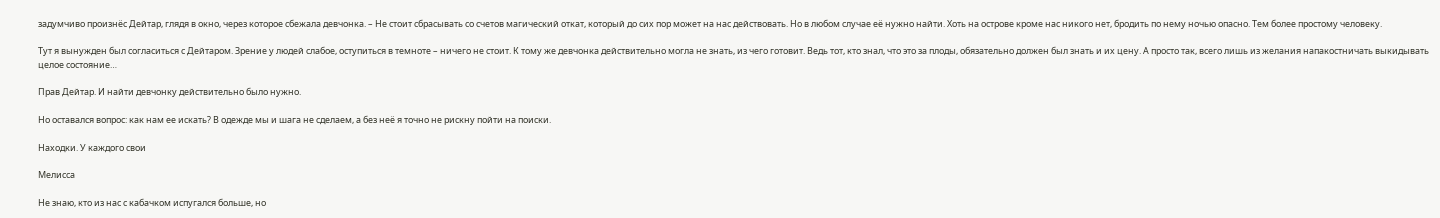задумчиво произнёс Дейтар, глядя в окно, через которое сбежала девчонка. – Не стоит сбрасывать со счетов магический откат, который до сих пор может на нас действовать. Но в любом случае её нужно найти. Хоть на острове кроме нас никого нет, бродить по нему ночью опасно. Тем более простому человеку.

Тут я вынужден был согласиться с Дейтаром. Зрение у людей слабое, оступиться в темноте – ничего не стоит. К тому же девчонка действительно могла не знать, из чего готовит. Ведь тот, кто знал, что это за плоды, обязательно должен был знать и их цену. А просто так, всего лишь из желания напакостничать выкидывать целое состояние…

Прав Дейтар. И найти девчонку действительно было нужно.

Но оставался вопрос: как нам ее искать? В одежде мы и шага не сделаем, а без неё я точно не рискну пойти на поиски.

Находки. У каждого свои

Мелисса

Не знаю, кто из нас с кабачком испугался больше, но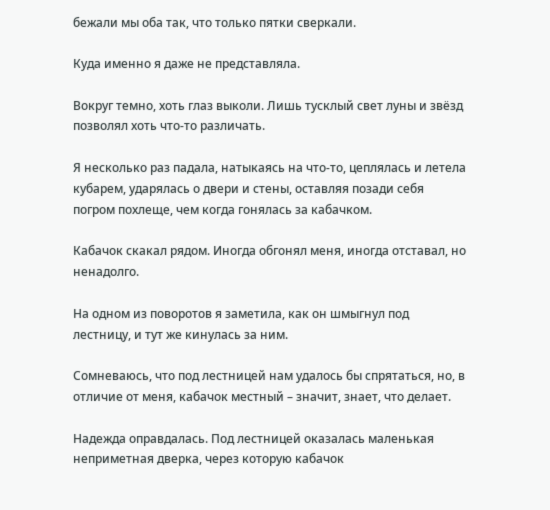бежали мы оба так, что только пятки сверкали.

Куда именно я даже не представляла.

Вокруг темно, хоть глаз выколи. Лишь тусклый свет луны и звёзд позволял хоть что-то различать.

Я несколько раз падала, натыкаясь на что-то, цеплялась и летела кубарем, ударялась о двери и стены, оставляя позади себя погром похлеще, чем когда гонялась за кабачком.

Кабачок скакал рядом. Иногда обгонял меня, иногда отставал, но ненадолго.

На одном из поворотов я заметила, как он шмыгнул под лестницу, и тут же кинулась за ним.

Сомневаюсь, что под лестницей нам удалось бы спрятаться, но, в отличие от меня, кабачок местный – значит, знает, что делает.

Надежда оправдалась. Под лестницей оказалась маленькая неприметная дверка, через которую кабачок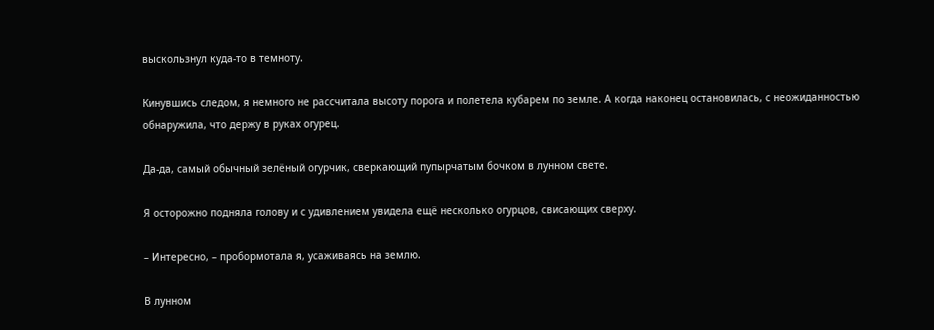выскользнул куда-то в темноту.

Кинувшись следом, я немного не рассчитала высоту порога и полетела кубарем по земле. А когда наконец остановилась, с неожиданностью обнаружила, что держу в руках огурец.

Да-да, самый обычный зелёный огурчик, сверкающий пупырчатым бочком в лунном свете.

Я осторожно подняла голову и с удивлением увидела ещё несколько огурцов, свисающих сверху.

– Интересно, – пробормотала я, усаживаясь на землю.

В лунном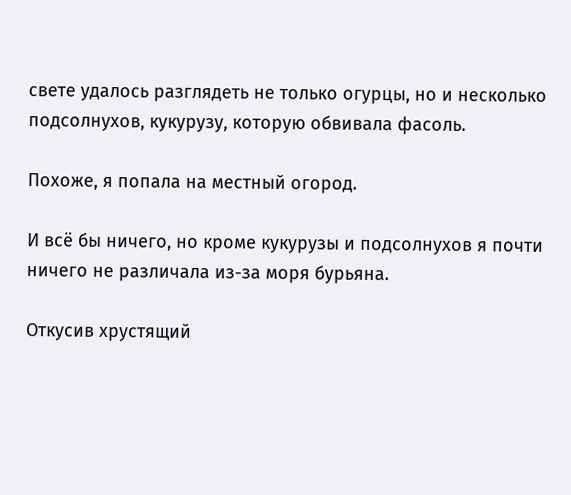свете удалось разглядеть не только огурцы, но и несколько подсолнухов, кукурузу, которую обвивала фасоль.

Похоже, я попала на местный огород.

И всё бы ничего, но кроме кукурузы и подсолнухов я почти ничего не различала из-за моря бурьяна.

Откусив хрустящий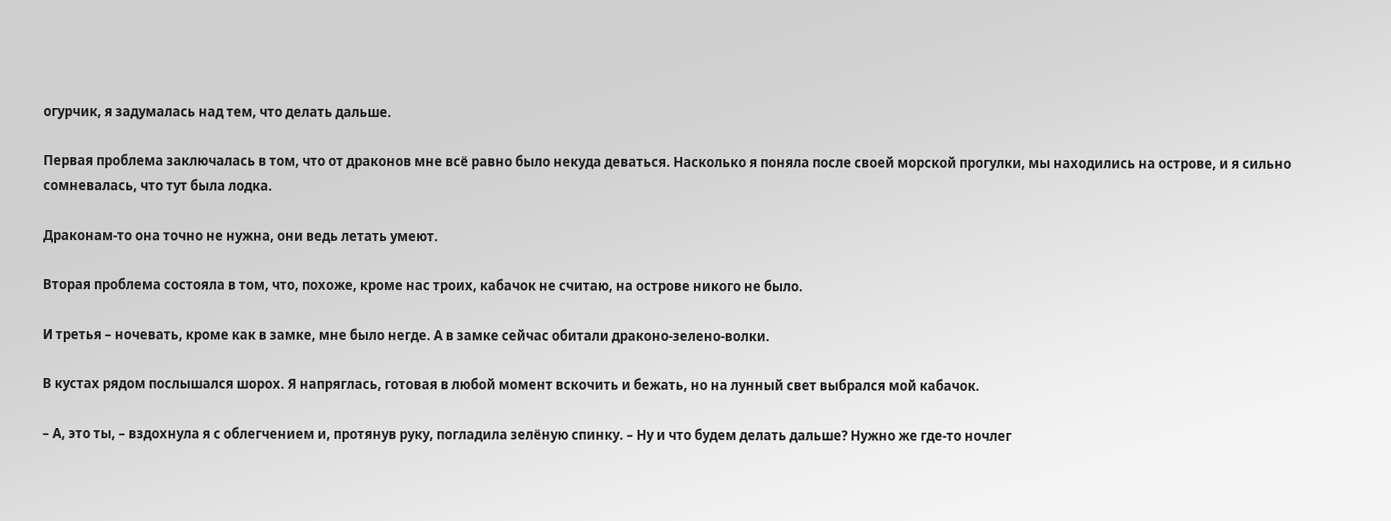огурчик, я задумалась над тем, что делать дальше.

Первая проблема заключалась в том, что от драконов мне всё равно было некуда деваться. Насколько я поняла после своей морской прогулки, мы находились на острове, и я сильно сомневалась, что тут была лодка.

Драконам-то она точно не нужна, они ведь летать умеют.

Вторая проблема состояла в том, что, похоже, кроме нас троих, кабачок не считаю, на острове никого не было.

И третья – ночевать, кроме как в замке, мне было негде. А в замке сейчас обитали драконо-зелено-волки.

В кустах рядом послышался шорох. Я напряглась, готовая в любой момент вскочить и бежать, но на лунный свет выбрался мой кабачок.

– А, это ты, – вздохнула я с облегчением и, протянув руку, погладила зелёную спинку. – Ну и что будем делать дальше? Нужно же где-то ночлег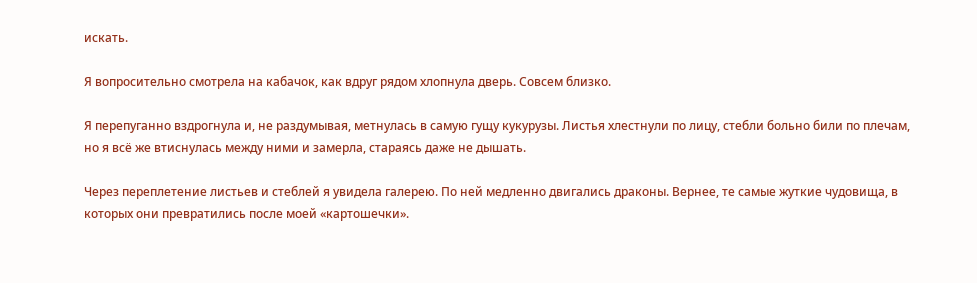искать.

Я вопросительно смотрела на кабачок, как вдруг рядом хлопнула дверь. Совсем близко.

Я перепуганно вздрогнула и, не раздумывая, метнулась в самую гущу кукурузы. Листья хлестнули по лицу, стебли больно били по плечам, но я всё же втиснулась между ними и замерла, стараясь даже не дышать.

Через переплетение листьев и стеблей я увидела галерею. По ней медленно двигались драконы. Вернее, те самые жуткие чудовища, в которых они превратились после моей «картошечки».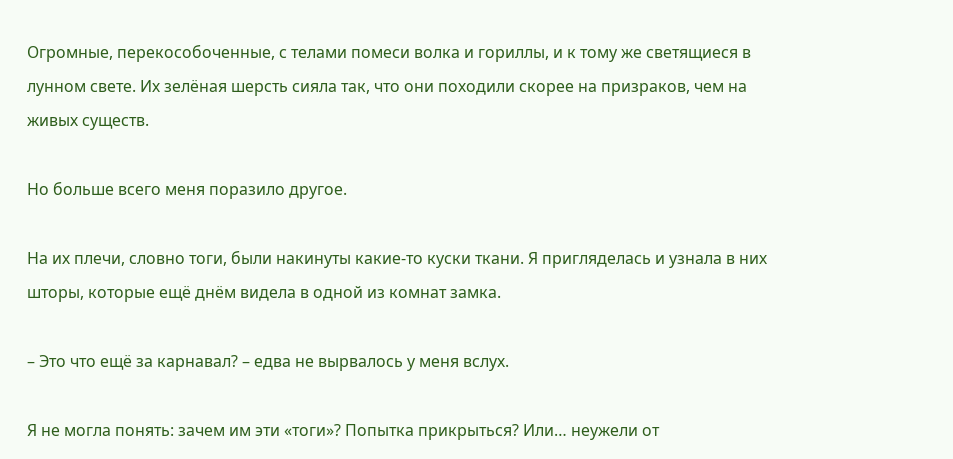Огромные, перекособоченные, с телами помеси волка и гориллы, и к тому же светящиеся в лунном свете. Их зелёная шерсть сияла так, что они походили скорее на призраков, чем на живых существ.

Но больше всего меня поразило другое.

На их плечи, словно тоги, были накинуты какие-то куски ткани. Я пригляделась и узнала в них шторы, которые ещё днём видела в одной из комнат замка.

– Это что ещё за карнавал? – едва не вырвалось у меня вслух.

Я не могла понять: зачем им эти «тоги»? Попытка прикрыться? Или… неужели от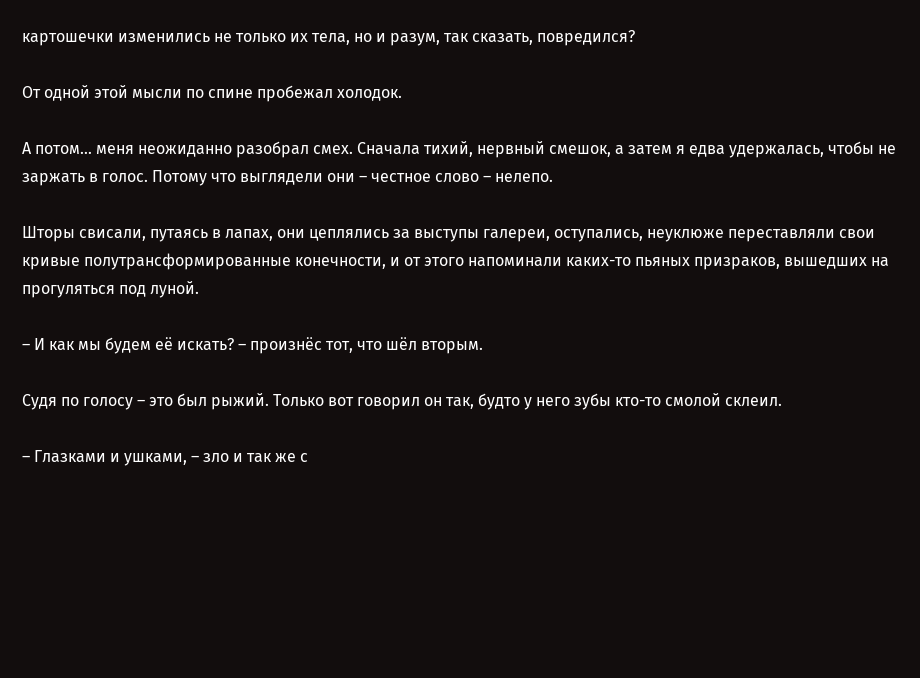картошечки изменились не только их тела, но и разум, так сказать, повредился?

От одной этой мысли по спине пробежал холодок.

А потом… меня неожиданно разобрал смех. Сначала тихий, нервный смешок, а затем я едва удержалась, чтобы не заржать в голос. Потому что выглядели они – честное слово – нелепо.

Шторы свисали, путаясь в лапах, они цеплялись за выступы галереи, оступались, неуклюже переставляли свои кривые полутрансформированные конечности, и от этого напоминали каких-то пьяных призраков, вышедших на прогуляться под луной.

– И как мы будем её искать? – произнёс тот, что шёл вторым.

Судя по голосу – это был рыжий. Только вот говорил он так, будто у него зубы кто-то смолой склеил.

– Глазками и ушками, – зло и так же с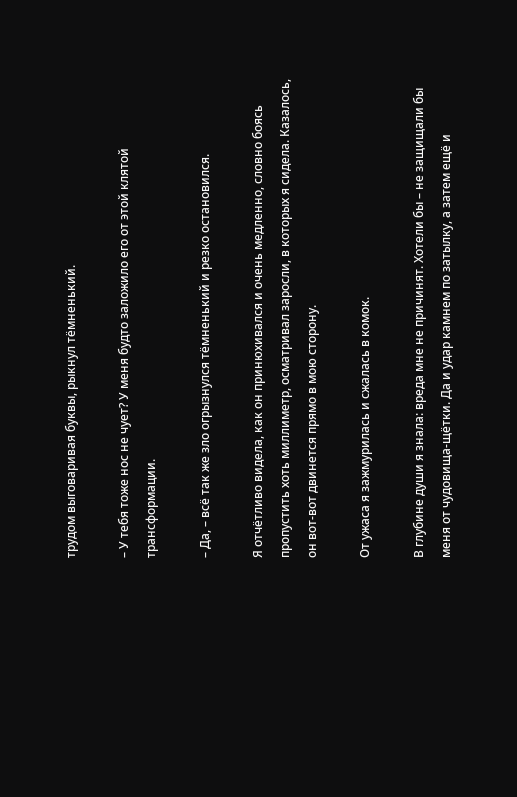трудом выговаривая буквы, рыкнул тёмненький.

– У тебя тоже нос не чует? У меня будто заложило его от этой клятой трансформации.

– Да, – всё так же зло огрызнулся тёмненький и резко остановился.

Я отчётливо видела, как он принюхивался и очень медленно, словно боясь пропустить хоть миллиметр, осматривал заросли, в которых я сидела. Казалось, он вот-вот двинется прямо в мою сторону.

От ужаса я зажмурилась и сжалась в комок.

В глубине души я знала: вреда мне не причинят. Хотели бы – не защищали бы меня от чудовища-щётки. Да и удар камнем по затылку, а затем ещё и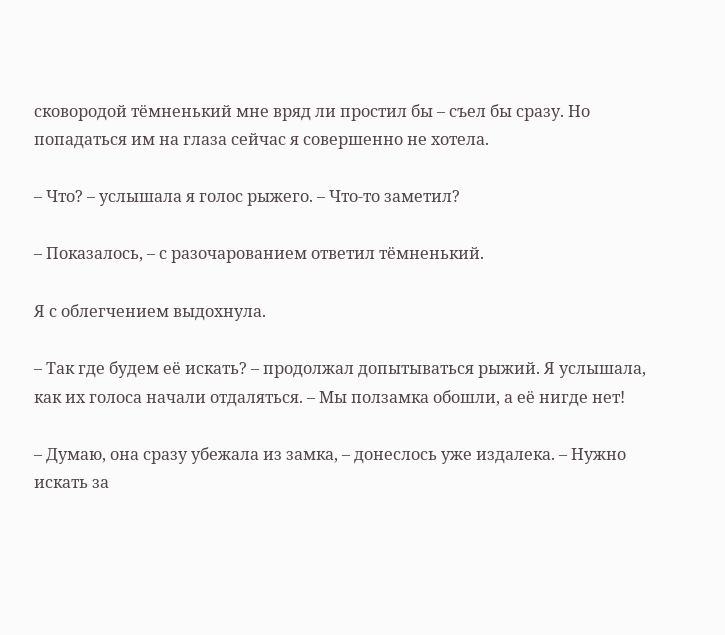сковородой тёмненький мне вряд ли простил бы – съел бы сразу. Но попадаться им на глаза сейчас я совершенно не хотела.

– Что? – услышала я голос рыжего. – Что-то заметил?

– Показалось, – с разочарованием ответил тёмненький.

Я с облегчением выдохнула.

– Так где будем её искать? – продолжал допытываться рыжий. Я услышала, как их голоса начали отдаляться. – Мы ползамка обошли, а её нигде нет!

– Думаю, она сразу убежала из замка, – донеслось уже издалека. – Нужно искать за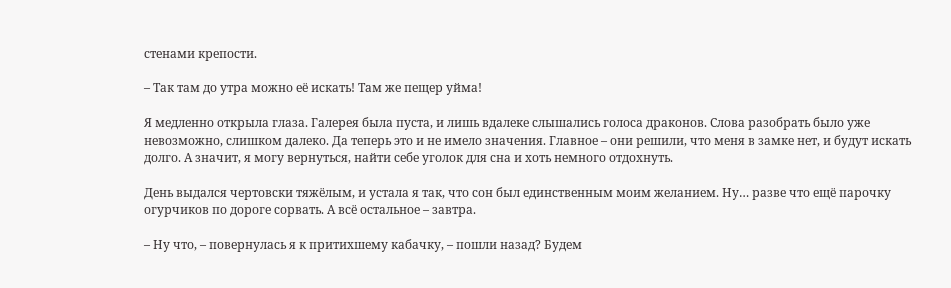стенами крепости.

– Так там до утра можно её искать! Там же пещер уйма!

Я медленно открыла глаза. Галерея была пуста, и лишь вдалеке слышались голоса драконов. Слова разобрать было уже невозможно, слишком далеко. Да теперь это и не имело значения. Главное – они решили, что меня в замке нет, и будут искать долго. А значит, я могу вернуться, найти себе уголок для сна и хоть немного отдохнуть.

День выдался чертовски тяжёлым, и устала я так, что сон был единственным моим желанием. Ну… разве что ещё парочку огурчиков по дороге сорвать. А всё остальное – завтра.

– Ну что, – повернулась я к притихшему кабачку, – пошли назад? Будем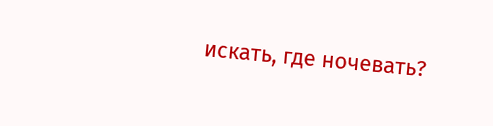искать, где ночевать?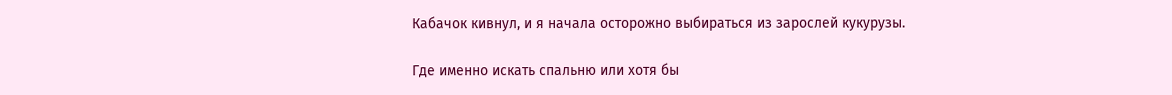Кабачок кивнул, и я начала осторожно выбираться из зарослей кукурузы.

Где именно искать спальню или хотя бы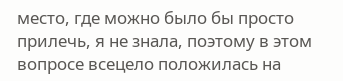место, где можно было бы просто прилечь, я не знала, поэтому в этом вопросе всецело положилась на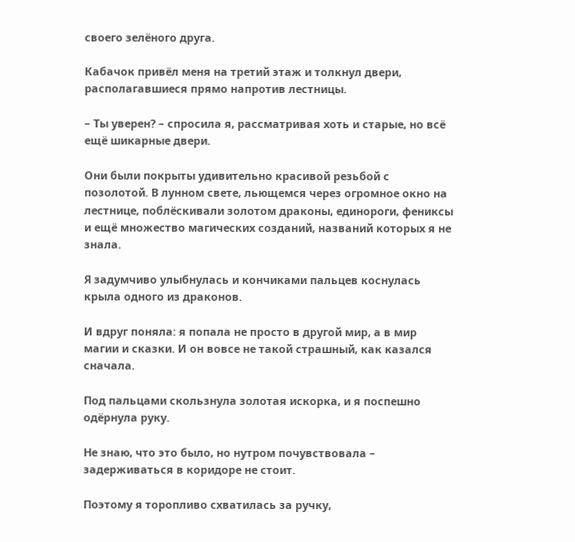своего зелёного друга.

Кабачок привёл меня на третий этаж и толкнул двери, располагавшиеся прямо напротив лестницы.

– Ты уверен? – спросила я, рассматривая хоть и старые, но всё ещё шикарные двери.

Они были покрыты удивительно красивой резьбой с позолотой. В лунном свете, льющемся через огромное окно на лестнице, поблёскивали золотом драконы, единороги, фениксы и ещё множество магических созданий, названий которых я не знала.

Я задумчиво улыбнулась и кончиками пальцев коснулась крыла одного из драконов.

И вдруг поняла: я попала не просто в другой мир, а в мир магии и сказки. И он вовсе не такой страшный, как казался сначала.

Под пальцами скользнула золотая искорка, и я поспешно одёрнула руку.

Не знаю, что это было, но нутром почувствовала – задерживаться в коридоре не стоит.

Поэтому я торопливо схватилась за ручку,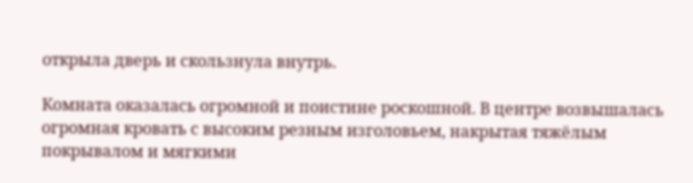открыла дверь и скользнула внутрь.

Комната оказалась огромной и поистине роскошной. В центре возвышалась огромная кровать с высоким резным изголовьем, накрытая тяжёлым покрывалом и мягкими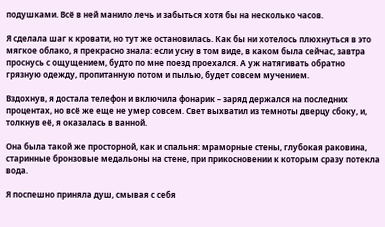подушками. Всё в ней манило лечь и забыться хотя бы на несколько часов.

Я сделала шаг к кровати, но тут же остановилась. Как бы ни хотелось плюхнуться в это мягкое облако, я прекрасно знала: если усну в том виде, в каком была сейчас, завтра проснусь с ощущением, будто по мне поезд проехался. А уж натягивать обратно грязную одежду, пропитанную потом и пылью, будет совсем мучением.

Вздохнув, я достала телефон и включила фонарик – заряд держался на последних процентах, но всё же еще не умер совсем. Свет выхватил из темноты дверцу сбоку, и, толкнув её, я оказалась в ванной.

Она была такой же просторной, как и спальня: мраморные стены, глубокая раковина, старинные бронзовые медальоны на стене, при прикосновении к которым сразу потекла вода.

Я поспешно приняла душ, смывая с себя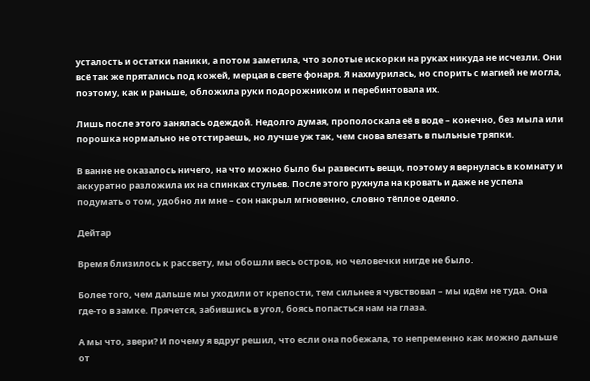усталость и остатки паники, а потом заметила, что золотые искорки на руках никуда не исчезли. Они всё так же прятались под кожей, мерцая в свете фонаря. Я нахмурилась, но спорить с магией не могла, поэтому, как и раньше, обложила руки подорожником и перебинтовала их.

Лишь после этого занялась одеждой. Недолго думая, прополоскала её в воде – конечно, без мыла или порошка нормально не отстираешь, но лучше уж так, чем снова влезать в пыльные тряпки.

В ванне не оказалось ничего, на что можно было бы развесить вещи, поэтому я вернулась в комнату и аккуратно разложила их на спинках стульев. После этого рухнула на кровать и даже не успела подумать о том, удобно ли мне – сон накрыл мгновенно, словно тёплое одеяло.

Дейтар

Время близилось к рассвету, мы обошли весь остров, но человечки нигде не было.

Более того, чем дальше мы уходили от крепости, тем сильнее я чувствовал – мы идём не туда. Она где-то в замке. Прячется, забившись в угол, боясь попасться нам на глаза.

А мы что, звери? И почему я вдруг решил, что если она побежала, то непременно как можно дальше от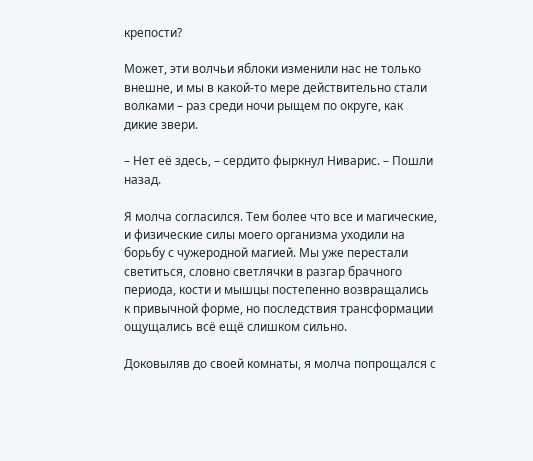крепости?

Может, эти волчьи яблоки изменили нас не только внешне, и мы в какой-то мере действительно стали волками – раз среди ночи рыщем по округе, как дикие звери.

– Нет её здесь, – сердито фыркнул Ниварис. – Пошли назад.

Я молча согласился. Тем более что все и магические, и физические силы моего организма уходили на борьбу с чужеродной магией. Мы уже перестали светиться, словно светлячки в разгар брачного периода, кости и мышцы постепенно возвращались к привычной форме, но последствия трансформации ощущались всё ещё слишком сильно.

Доковыляв до своей комнаты, я молча попрощался с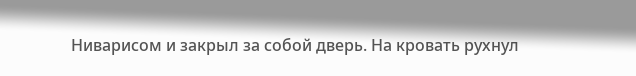Ниварисом и закрыл за собой дверь. На кровать рухнул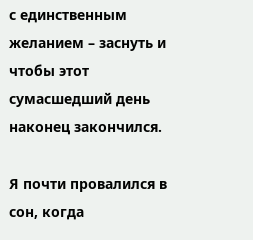с единственным желанием – заснуть и чтобы этот сумасшедший день наконец закончился.

Я почти провалился в сон, когда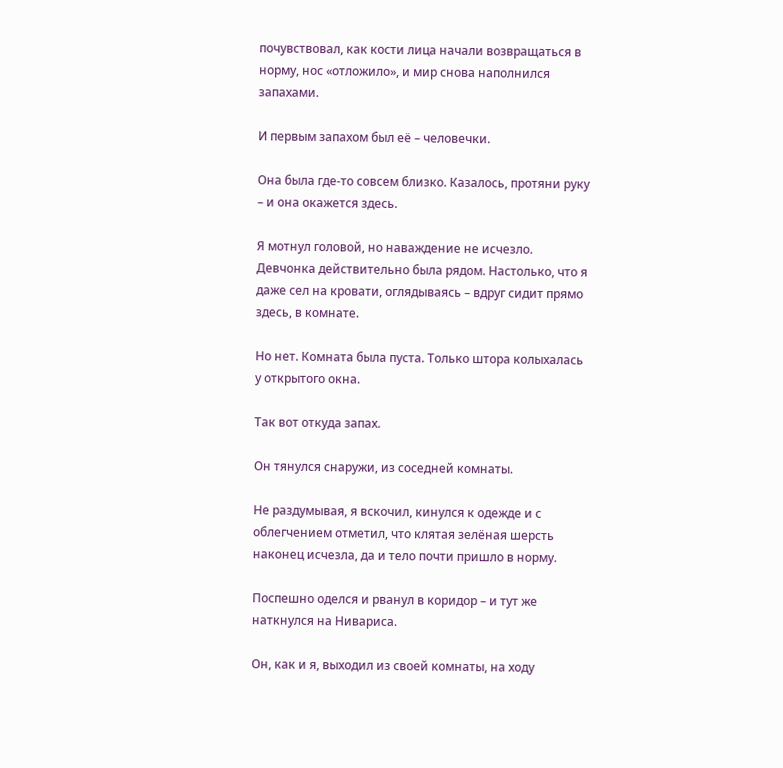почувствовал, как кости лица начали возвращаться в норму, нос «отложило», и мир снова наполнился запахами.

И первым запахом был её – человечки.

Она была где-то совсем близко. Казалось, протяни руку – и она окажется здесь.

Я мотнул головой, но наваждение не исчезло. Девчонка действительно была рядом. Настолько, что я даже сел на кровати, оглядываясь – вдруг сидит прямо здесь, в комнате.

Но нет. Комната была пуста. Только штора колыхалась у открытого окна.

Так вот откуда запах.

Он тянулся снаружи, из соседней комнаты.

Не раздумывая, я вскочил, кинулся к одежде и с облегчением отметил, что клятая зелёная шерсть наконец исчезла, да и тело почти пришло в норму.

Поспешно оделся и рванул в коридор – и тут же наткнулся на Нивариса.

Он, как и я, выходил из своей комнаты, на ходу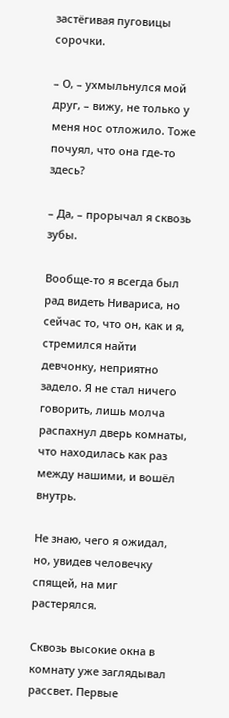застёгивая пуговицы сорочки.

– О, – ухмыльнулся мой друг, – вижу, не только у меня нос отложило. Тоже почуял, что она где-то здесь?

– Да, – прорычал я сквозь зубы.

Вообще-то я всегда был рад видеть Нивариса, но сейчас то, что он, как и я, стремился найти девчонку, неприятно задело. Я не стал ничего говорить, лишь молча распахнул дверь комнаты, что находилась как раз между нашими, и вошёл внутрь.

Не знаю, чего я ожидал, но, увидев человечку спящей, на миг растерялся.

Сквозь высокие окна в комнату уже заглядывал рассвет. Первые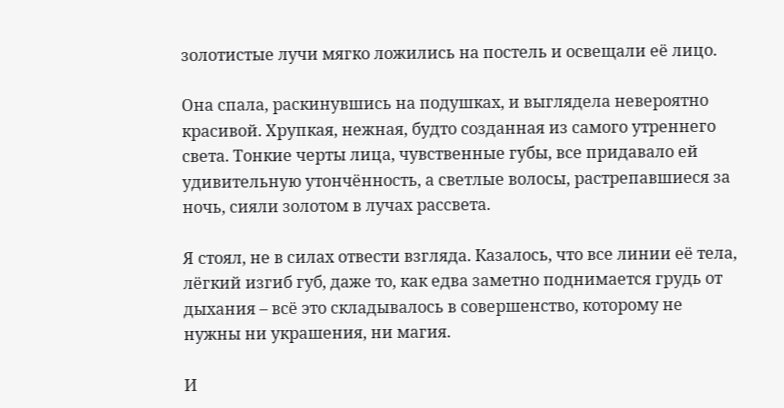золотистые лучи мягко ложились на постель и освещали её лицо.

Она спала, раскинувшись на подушках, и выглядела невероятно красивой. Хрупкая, нежная, будто созданная из самого утреннего света. Тонкие черты лица, чувственные губы, все придавало ей удивительную утончённость, а светлые волосы, растрепавшиеся за ночь, сияли золотом в лучах рассвета.

Я стоял, не в силах отвести взгляда. Казалось, что все линии её тела, лёгкий изгиб губ, даже то, как едва заметно поднимается грудь от дыхания – всё это складывалось в совершенство, которому не нужны ни украшения, ни магия.

И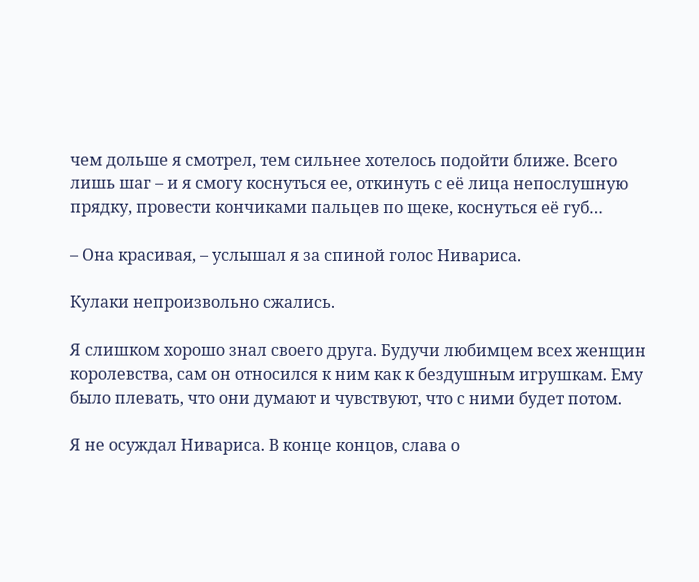чем дольше я смотрел, тем сильнее хотелось подойти ближе. Всего лишь шаг – и я смогу коснуться ее, откинуть с её лица непослушную прядку, провести кончиками пальцев по щеке, коснуться её губ…

– Она красивая, – услышал я за спиной голос Нивариса.

Кулаки непроизвольно сжались.

Я слишком хорошо знал своего друга. Будучи любимцем всех женщин королевства, сам он относился к ним как к бездушным игрушкам. Ему было плевать, что они думают и чувствуют, что с ними будет потом.

Я не осуждал Нивариса. В конце концов, слава о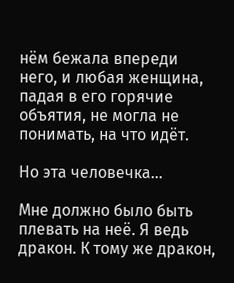нём бежала впереди него, и любая женщина, падая в его горячие объятия, не могла не понимать, на что идёт.

Но эта человечка…

Мне должно было быть плевать на неё. Я ведь дракон. К тому же дракон,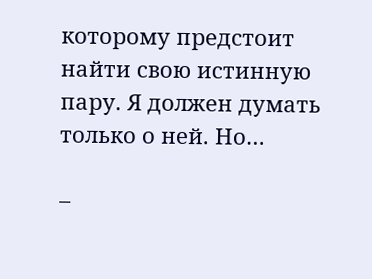которому предстоит найти свою истинную пару. Я должен думать только о ней. Но…

–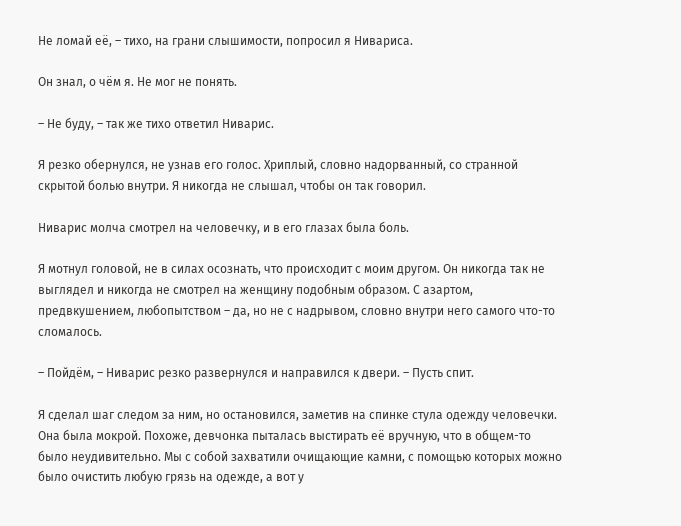Не ломай её, – тихо, на грани слышимости, попросил я Нивариса.

Он знал, о чём я. Не мог не понять.

– Не буду, – так же тихо ответил Ниварис.

Я резко обернулся, не узнав его голос. Хриплый, словно надорванный, со странной скрытой болью внутри. Я никогда не слышал, чтобы он так говорил.

Ниварис молча смотрел на человечку, и в его глазах была боль.

Я мотнул головой, не в силах осознать, что происходит с моим другом. Он никогда так не выглядел и никогда не смотрел на женщину подобным образом. С азартом, предвкушением, любопытством – да, но не с надрывом, словно внутри него самого что-то сломалось.

– Пойдём, – Ниварис резко развернулся и направился к двери. – Пусть спит.

Я сделал шаг следом за ним, но остановился, заметив на спинке стула одежду человечки. Она была мокрой. Похоже, девчонка пыталась выстирать её вручную, что в общем-то было неудивительно. Мы с собой захватили очищающие камни, с помощью которых можно было очистить любую грязь на одежде, а вот у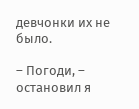девчонки их не было.

– Погоди, – остановил я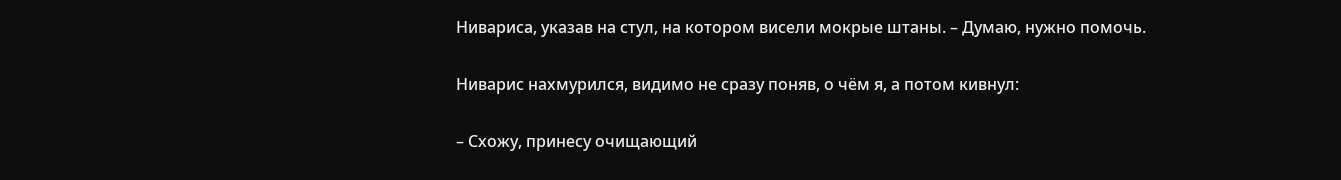Нивариса, указав на стул, на котором висели мокрые штаны. – Думаю, нужно помочь.

Ниварис нахмурился, видимо не сразу поняв, о чём я, а потом кивнул:

– Схожу, принесу очищающий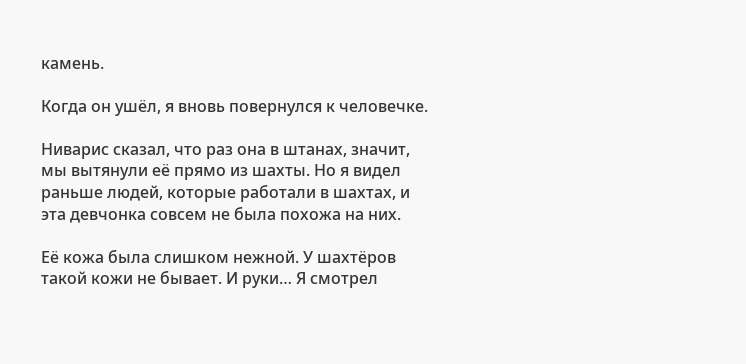камень.

Когда он ушёл, я вновь повернулся к человечке.

Ниварис сказал, что раз она в штанах, значит, мы вытянули её прямо из шахты. Но я видел раньше людей, которые работали в шахтах, и эта девчонка совсем не была похожа на них.

Её кожа была слишком нежной. У шахтёров такой кожи не бывает. И руки… Я смотрел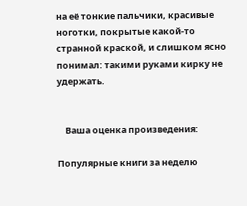на её тонкие пальчики, красивые ноготки, покрытые какой-то странной краской, и слишком ясно понимал: такими руками кирку не удержать.


    Ваша оценка произведения:

Популярные книги за неделю